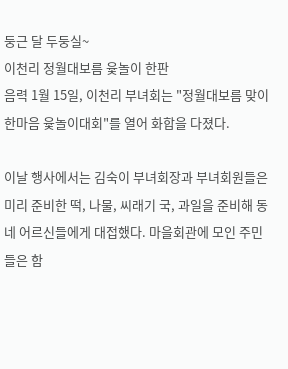둥근 달 두둥실~
이천리 정월대보름 윷놀이 한판
음력 1월 15일, 이천리 부녀회는 "정월대보름 맞이 한마음 윷놀이대회"를 열어 화합을 다졌다.

이날 행사에서는 김숙이 부녀회장과 부녀회원들은 미리 준비한 떡, 나물, 씨래기 국, 과일을 준비해 동네 어르신들에게 대접했다. 마을회관에 모인 주민들은 함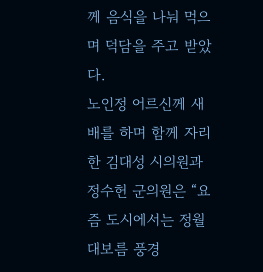께 음식을 나눠 먹으며 덕담을 주고 받았다.
노인정 어르신께 새배를 하며 함께 자리 한 김대성 시의원과 정수헌 군의원은 “요즘 도시에서는 정월 대보름 풍경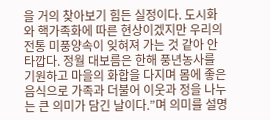을 거의 찾아보기 힘든 실정이다. 도시화와 핵가족화에 따른 현상이겠지만 우리의 전통 미풍양속이 잊혀져 가는 것 같아 안타깝다. 정월 대보름은 한해 풍년농사를 기원하고 마을의 화합을 다지며 몸에 좋은 음식으로 가족과 더불어 이웃과 정을 나누는 큰 의미가 담긴 날이다.”며 의미를 설명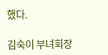했다.

김숙이 부녀회장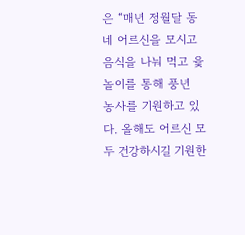은 “매년 정월달 동네 어르신을 모시고 음식을 나눠 먹고 윷놀이를 통해 풍년 농사를 기원하고 있다. 올해도 어르신 모두 건강하시길 기원한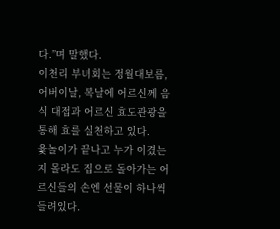다.”며 말했다.
이천리 부녀회는 정월대보름, 어버이날, 복날에 어르신께 음식 대접과 어르신 효도관광을 통해 효를 실천하고 있다.
윷놀이가 끝나고 누가 이겼는지 몰라도 집으로 돌아가는 어르신들의 손엔 선물이 하나씩 들려있다.